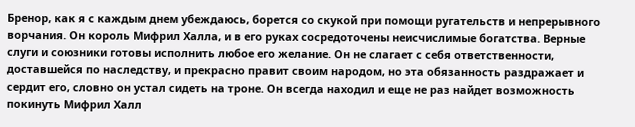Бренор, как я с каждым днем убеждаюсь, борется со скукой при помощи ругательств и непрерывного ворчания. Он король Мифрил Халла, и в его руках сосредоточены неисчислимые богатства. Верные слуги и союзники готовы исполнить любое его желание. Он не слагает с себя ответственности, доставшейся по наследству, и прекрасно правит своим народом, но эта обязанность раздражает и сердит его, словно он устал сидеть на троне. Он всегда находил и еще не раз найдет возможность покинуть Мифрил Халл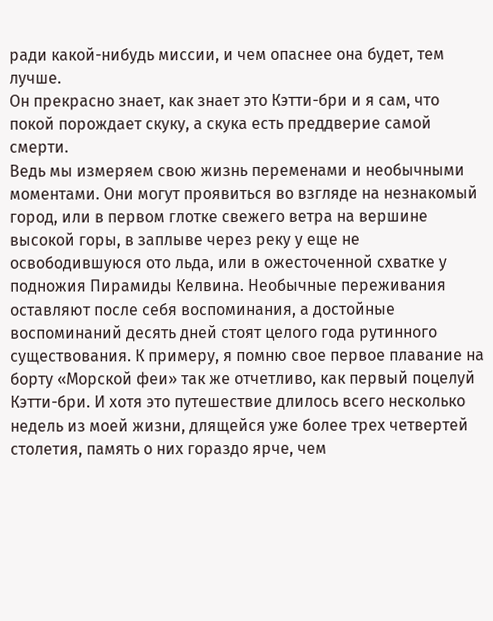ради какой-нибудь миссии, и чем опаснее она будет, тем лучше.
Он прекрасно знает, как знает это Кэтти-бри и я сам, что покой порождает скуку, а скука есть преддверие самой смерти.
Ведь мы измеряем свою жизнь переменами и необычными моментами. Они могут проявиться во взгляде на незнакомый город, или в первом глотке свежего ветра на вершине высокой горы, в заплыве через реку у еще не освободившуюся ото льда, или в ожесточенной схватке у подножия Пирамиды Келвина. Необычные переживания оставляют после себя воспоминания, а достойные воспоминаний десять дней стоят целого года рутинного существования. К примеру, я помню свое первое плавание на борту «Морской феи» так же отчетливо, как первый поцелуй Кэтти-бри. И хотя это путешествие длилось всего несколько недель из моей жизни, длящейся уже более трех четвертей столетия, память о них гораздо ярче, чем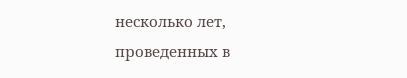несколько лет, проведенных в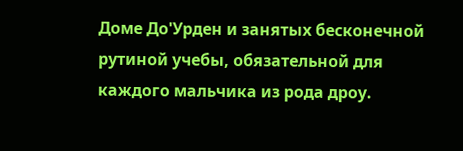Доме До'Урден и занятых бесконечной рутиной учебы, обязательной для каждого мальчика из рода дроу.